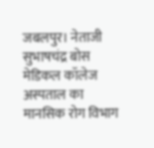जबलपुर। नेताजी सुभाषचंद्र बोस मेडिकल कॉलेज अस्पताल का मानसिक रोग विभाग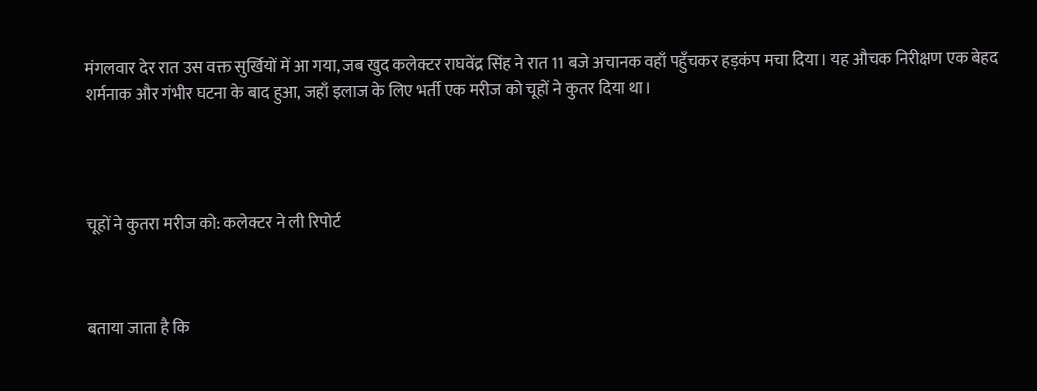मंगलवार देर रात उस वक्त सुर्खियों में आ गया, जब खुद कलेक्टर राघवेंद्र सिंह ने रात 11 बजे अचानक वहाँ पहुँचकर हड़कंप मचा दिया। यह औचक निरीक्षण एक बेहद शर्मनाक और गंभीर घटना के बाद हुआ, जहाँ इलाज के लिए भर्ती एक मरीज को चूहों ने कुतर दिया था।




चूहों ने कुतरा मरीज को: कलेक्टर ने ली रिपोर्ट



बताया जाता है कि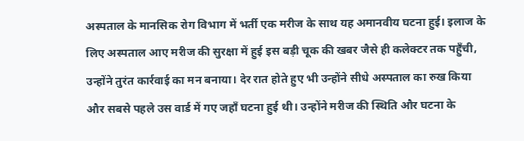अस्पताल के मानसिक रोग विभाग में भर्ती एक मरीज के साथ यह अमानवीय घटना हुई। इलाज के लिए अस्पताल आए मरीज की सुरक्षा में हुई इस बड़ी चूक की खबर जैसे ही कलेक्टर तक पहुँची, उन्होंने तुरंत कार्रवाई का मन बनाया। देर रात होते हुए भी उन्होंने सीधे अस्पताल का रुख किया और सबसे पहले उस वार्ड में गए जहाँ घटना हुई थी। उन्होंने मरीज की स्थिति और घटना के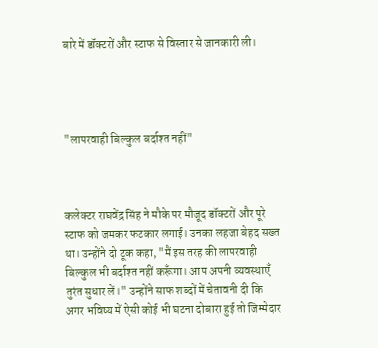बारे में डॉक्टरों और स्टाफ से विस्तार से जानकारी ली।




"लापरवाही बिल्कुल बर्दाश्त नहीं"



कलेक्टर राघवेंद्र सिंह ने मौके पर मौजूद डॉक्टरों और पूरे स्टाफ को जमकर फटकार लगाई। उनका लहजा बेहद सख्त था। उन्होंने दो टूक कहा, "मैं इस तरह की लापरवाही बिल्कुल भी बर्दाश्त नहीं करूँगा। आप अपनी व्यवस्थाएँ तुरंत सुधार लें।" उन्होंने साफ शब्दों में चेतावनी दी कि अगर भविष्य में ऐसी कोई भी घटना दोबारा हुई तो जिम्मेदार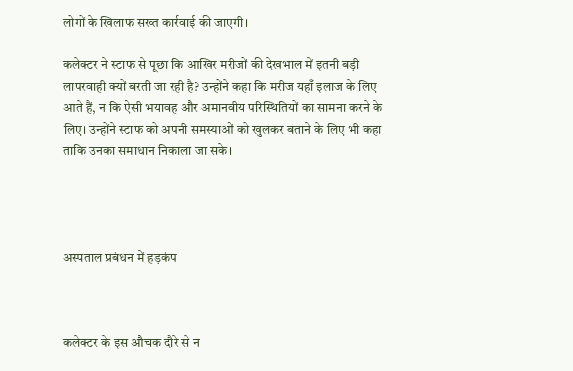लोगों के खिलाफ सख्त कार्रवाई की जाएगी।

कलेक्टर ने स्टाफ से पूछा कि आखिर मरीजों की देखभाल में इतनी बड़ी लापरवाही क्यों बरती जा रही है? उन्होंने कहा कि मरीज यहाँ इलाज के लिए आते हैं, न कि ऐसी भयावह और अमानवीय परिस्थितियों का सामना करने के लिए। उन्होंने स्टाफ को अपनी समस्याओं को खुलकर बताने के लिए भी कहा ताकि उनका समाधान निकाला जा सके।




अस्पताल प्रबंधन में हड़कंप



कलेक्टर के इस औचक दौरे से न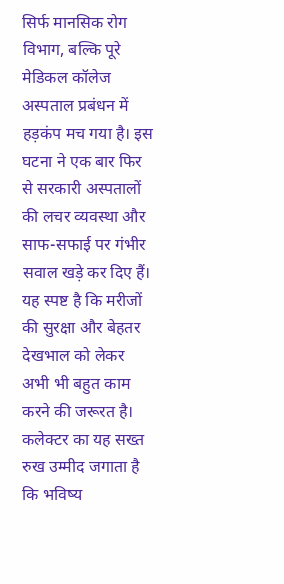सिर्फ मानसिक रोग विभाग, बल्कि पूरे मेडिकल कॉलेज अस्पताल प्रबंधन में हड़कंप मच गया है। इस घटना ने एक बार फिर से सरकारी अस्पतालों की लचर व्यवस्था और साफ-सफाई पर गंभीर सवाल खड़े कर दिए हैं। यह स्पष्ट है कि मरीजों की सुरक्षा और बेहतर देखभाल को लेकर अभी भी बहुत काम करने की जरूरत है। कलेक्टर का यह सख्त रुख उम्मीद जगाता है कि भविष्य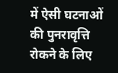में ऐसी घटनाओं की पुनरावृत्ति रोकने के लिए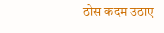ठोस कदम उठाए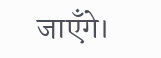जाएँगे।